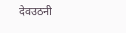देवउठनी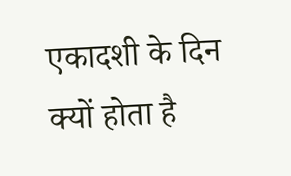एकादशी के दिन क्यों होता है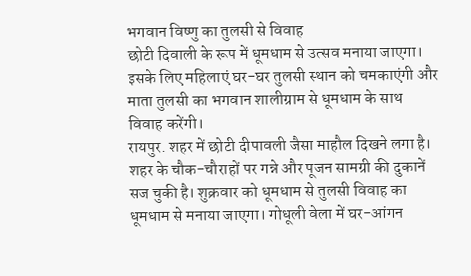भगवान विष्णु का तुलसी से विवाह
छोटी दिवाली के रूप में धूमधाम से उत्सव मनाया जाएगा। इसके लिए महिलाएं घर-घर तुलसी स्थान को चमकाएंगी और माता तुलसी का भगवान शालीग्राम से धूमधाम के साथ विवाह करेंगी।
रायपुर. शहर में छोटी दीपावली जैसा माहौल दिखने लगा है। शहर के चौक-चौराहों पर गन्ने और पूजन सामग्री की दुकानें सज चुकी है। शुक्रवार को धूमधाम से तुलसी विवाह का धूमधाम से मनाया जाएगा। गोधूली वेला में घर-आंगन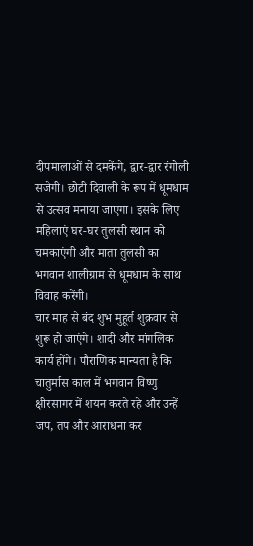दीपमालाओं से दमकेंगे, द्वार-द्वार रंगोली सजेगी। छोटी दिवाली के रूप में धूमधाम से उत्सव मनाया जाएगा। इसके लिए महिलाएं घर-घर तुलसी स्थान को चमकाएंगी और माता तुलसी का भगवान शालीग्राम से धूमधाम के साथ विवाह करेंगी।
चार माह से बंद शुभ मुहूर्त शुक्रवार से शुरू हो जाएंगे। शादी और मांगलिक कार्य होंगे। पौराणिक मान्यता है कि चातुर्मास काल में भगवान विष्णु क्षीरसागर में शयन करते रहे और उन्हें जप, तप और आराधना कर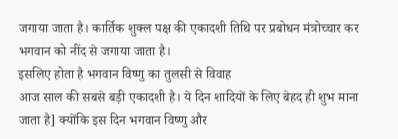जगाया जाता है। कार्तिक शुक्ल पक्ष की एकादशी तिथि पर प्रबोधन मंत्रोच्चार कर भगवान को नींद से जगाया जाता है।
इसलिए होता है भगवान विष्णु का तुलसी से विवाह
आज साल की सबसे बड़ी एकादशी है। ये दिन शादियों के लिए बेहद ही शुभ माना जाता है] क्योंकि इस दिन भगवान विष्णु और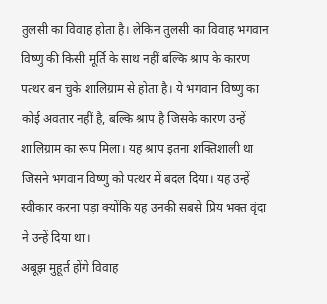तुलसी का विवाह होता है। लेकिन तुलसी का विवाह भगवान विष्णु की किसी मूर्ति के साथ नहीं बल्कि श्राप के कारण पत्थर बन चुके शालिग्राम से होता है। ये भगवान विष्णु का कोई अवतार नहीं है, बल्कि श्राप है जिसके कारण उन्हें शालिग्राम का रूप मिला। यह श्राप इतना शक्तिशाली था जिसने भगवान विष्णु को पत्थर में बदल दिया। यह उन्हें स्वीकार करना पड़ा क्योंकि यह उनकी सबसे प्रिय भक्त वृंदा ने उन्हें दिया था।
अबूझ मुहूर्त होंगे विवाह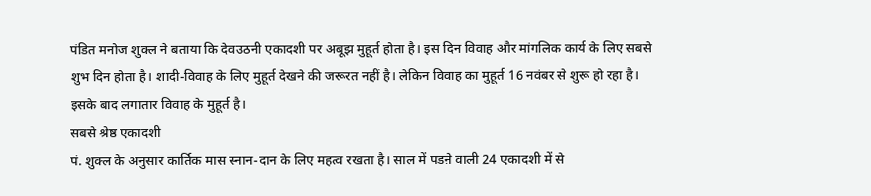पंडित मनोज शुक्ल ने बताया कि देवउठनी एकादशी पर अबूझ मुहूर्त होता है। इस दिन विवाह और मांगलिक कार्य के लिए सबसे शुभ दिन होता है। शादी-विवाह के लिए मुहूर्त देखने की जरूरत नहीं है। लेकिन विवाह का मुहूर्त 16 नवंबर से शुरू हो रहा है। इसके बाद लगातार विवाह के मुहूर्त है।
सबसे श्रेष्ठ एकादशी
पं. शुक्ल के अनुसार कार्तिक मास स्नान-दान के लिए महत्व रखता है। साल में पडऩे वाली 24 एकादशी में से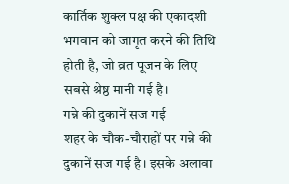कार्तिक शुक्ल पक्ष की एकादशी भगवान को जागृत करने की तिथि होती है, जो व्रत पूजन के लिए सबसे श्रेष्ठ मानी गई है।
गन्ने की दुकानें सज गई
शहर के चौक-चौराहों पर गन्ने की दुकानें सज गई है। इसके अलावा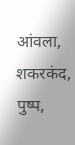आंवला, शकरकंद, पुष्प,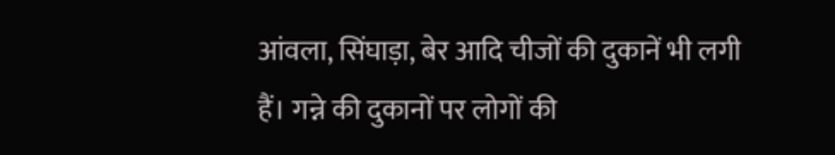आंवला, सिंघाड़ा, बेर आदि चीजों की दुकानें भी लगी हैं। गन्ने की दुकानों पर लोगों की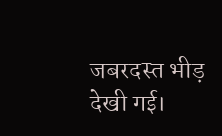जबरदस्त भीड़ देखी गई।